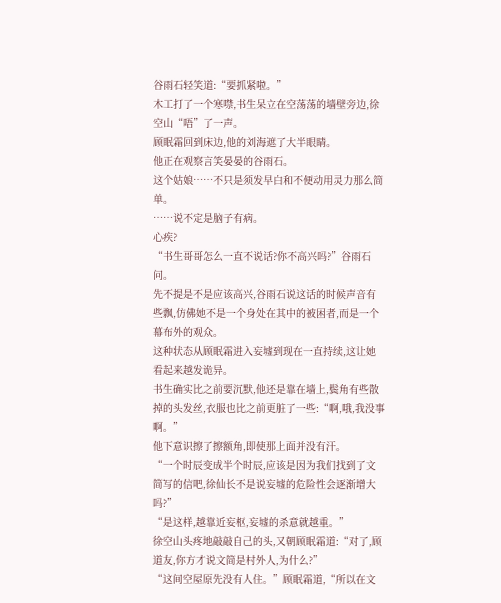谷雨石轻笑道:“要抓紧啦。”
木工打了一个寒噤,书生呆立在空荡荡的墙壁旁边,徐空山“唔”了一声。
顾眠霜回到床边,他的刘海遮了大半眼睛。
他正在观察言笑晏晏的谷雨石。
这个姑娘……不只是须发早白和不便动用灵力那么简单。
……说不定是脑子有病。
心疾?
“书生哥哥怎么一直不说话?你不高兴吗?”谷雨石问。
先不提是不是应该高兴,谷雨石说这话的时候声音有些飘,仿佛她不是一个身处在其中的被困者,而是一个幕布外的观众。
这种状态从顾眠霜进入妄墟到现在一直持续,这让她看起来越发诡异。
书生确实比之前要沉默,他还是靠在墙上,鬓角有些散掉的头发丝,衣服也比之前更脏了一些:“啊,哦,我没事啊。”
他下意识擦了擦额角,即使那上面并没有汗。
“一个时辰变成半个时辰,应该是因为我们找到了文简写的信吧,徐仙长不是说妄墟的危险性会逐渐增大吗?”
“是这样,越靠近妄枢,妄墟的杀意就越重。”
徐空山头疼地敲敲自己的头,又朝顾眠霜道:“对了,顾道友,你方才说文简是村外人,为什么?”
“这间空屋原先没有人住。”顾眠霜道,“所以在文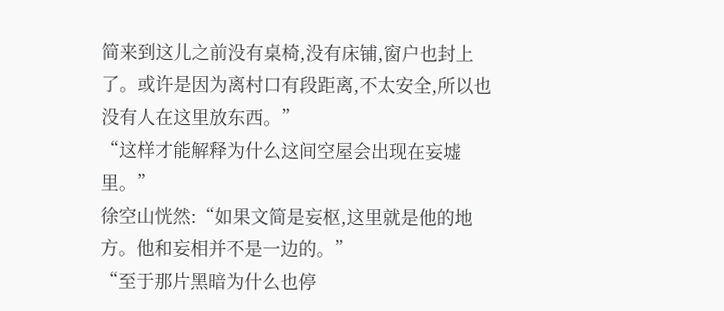简来到这儿之前没有桌椅,没有床铺,窗户也封上了。或许是因为离村口有段距离,不太安全,所以也没有人在这里放东西。”
“这样才能解释为什么这间空屋会出现在妄墟里。”
徐空山恍然:“如果文简是妄枢,这里就是他的地方。他和妄相并不是一边的。”
“至于那片黑暗为什么也停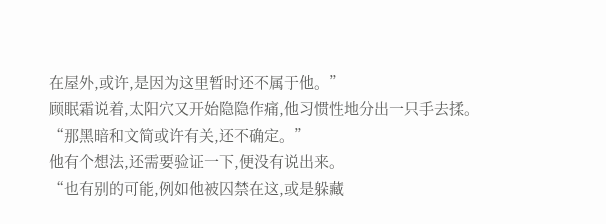在屋外,或许,是因为这里暂时还不属于他。”
顾眠霜说着,太阳穴又开始隐隐作痛,他习惯性地分出一只手去揉。
“那黑暗和文简或许有关,还不确定。”
他有个想法,还需要验证一下,便没有说出来。
“也有别的可能,例如他被囚禁在这,或是躲藏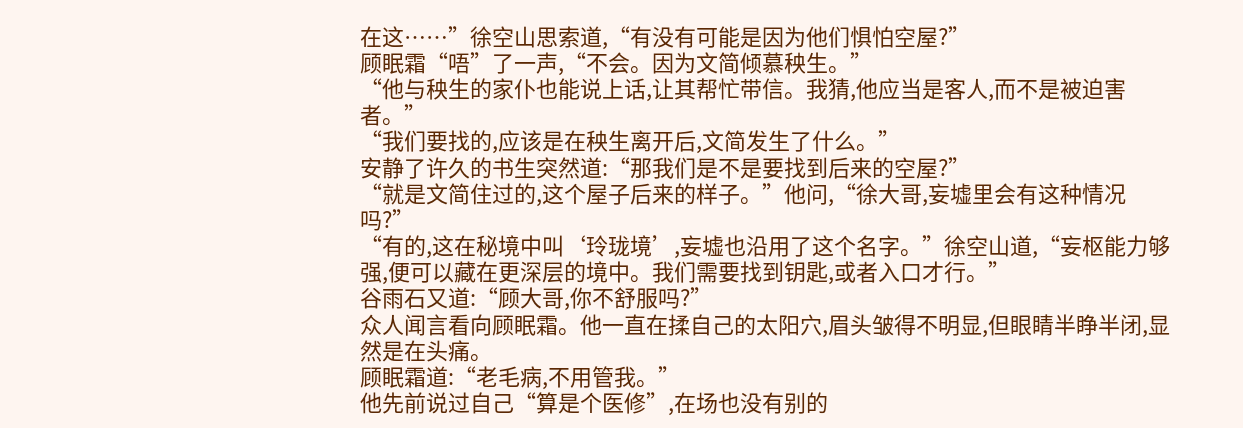在这……”徐空山思索道,“有没有可能是因为他们惧怕空屋?”
顾眠霜“唔”了一声,“不会。因为文简倾慕秧生。”
“他与秧生的家仆也能说上话,让其帮忙带信。我猜,他应当是客人,而不是被迫害者。”
“我们要找的,应该是在秧生离开后,文简发生了什么。”
安静了许久的书生突然道:“那我们是不是要找到后来的空屋?”
“就是文简住过的,这个屋子后来的样子。”他问,“徐大哥,妄墟里会有这种情况吗?”
“有的,这在秘境中叫‘玲珑境’,妄墟也沿用了这个名字。”徐空山道,“妄枢能力够强,便可以藏在更深层的境中。我们需要找到钥匙,或者入口才行。”
谷雨石又道:“顾大哥,你不舒服吗?”
众人闻言看向顾眠霜。他一直在揉自己的太阳穴,眉头皱得不明显,但眼睛半睁半闭,显然是在头痛。
顾眠霜道:“老毛病,不用管我。”
他先前说过自己“算是个医修”,在场也没有别的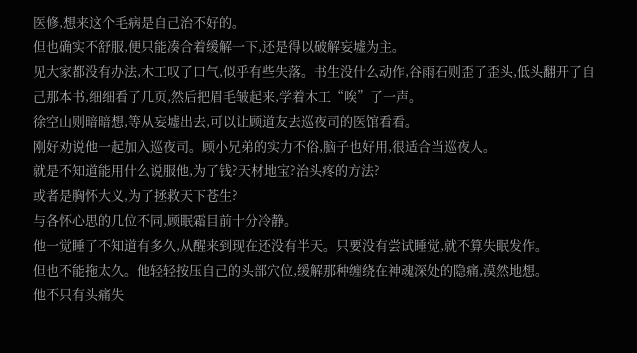医修,想来这个毛病是自己治不好的。
但也确实不舒服,便只能凑合着缓解一下,还是得以破解妄墟为主。
见大家都没有办法,木工叹了口气,似乎有些失落。书生没什么动作,谷雨石则歪了歪头,低头翻开了自己那本书,细细看了几页,然后把眉毛皱起来,学着木工“唉”了一声。
徐空山则暗暗想,等从妄墟出去,可以让顾道友去巡夜司的医馆看看。
刚好劝说他一起加入巡夜司。顾小兄弟的实力不俗,脑子也好用,很适合当巡夜人。
就是不知道能用什么说服他,为了钱?天材地宝?治头疼的方法?
或者是胸怀大义,为了拯救天下苍生?
与各怀心思的几位不同,顾眠霜目前十分冷静。
他一觉睡了不知道有多久,从醒来到现在还没有半天。只要没有尝试睡觉,就不算失眠发作。
但也不能拖太久。他轻轻按压自己的头部穴位,缓解那种缠绕在神魂深处的隐痛,漠然地想。
他不只有头痛失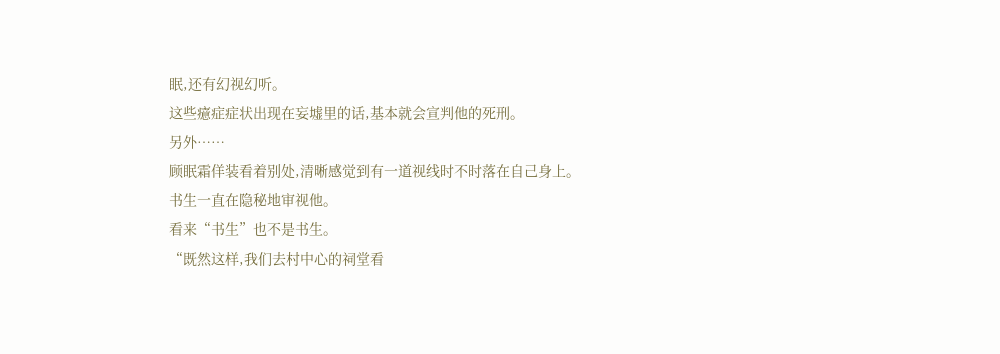眠,还有幻视幻听。
这些癔症症状出现在妄墟里的话,基本就会宣判他的死刑。
另外……
顾眠霜佯装看着别处,清晰感觉到有一道视线时不时落在自己身上。
书生一直在隐秘地审视他。
看来“书生”也不是书生。
“既然这样,我们去村中心的祠堂看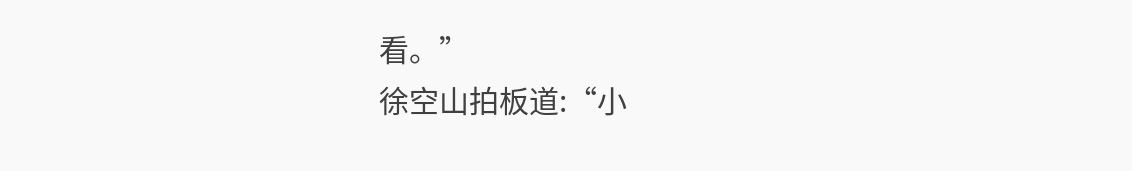看。”
徐空山拍板道:“小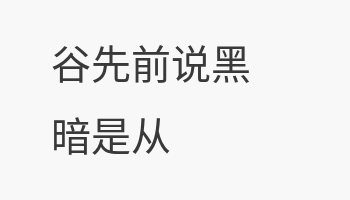谷先前说黑暗是从